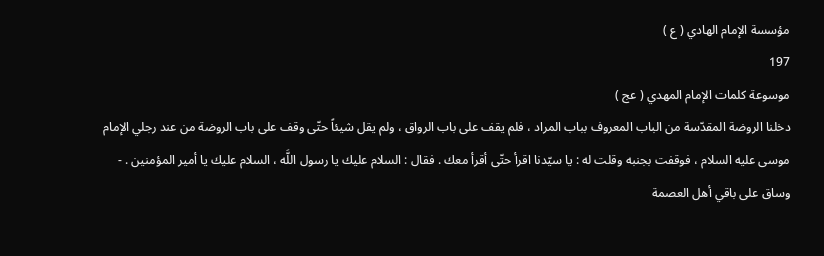مؤسسة الإمام الهادي ( ع )
197
موسوعة كلمات الإمام المهدي ( عج )
دخلنا الروضة المقدّسة من الباب المعروف بباب المراد ، فلم يقف على باب الرواق ، ولم يقل شيئاً حتّى وقف على باب الروضة من عند رجلي الإمام موسى عليه السلام ، فوقفت بجنبه وقلت له : يا سيّدنا اقرأ حتّى أقرأ معك . فقال : السلام عليك يا رسول اللَّه ، السلام عليك يا أمير المؤمنين . - وساق على باقي أهل العصمة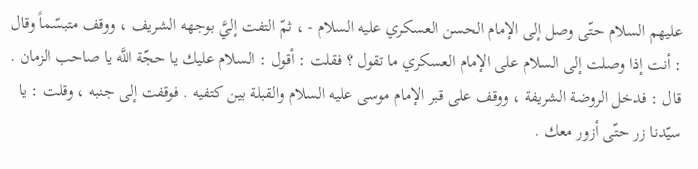عليهم السلام حتّى وصل إلى الإمام الحسن العسكري عليه السلام - ، ثمّ التفت إليَّ بوجهه الشريف ، ووقف متبسّماً وقال : أنت إذا وصلت إلى السلام على الإمام العسكري ما تقول ؟ فقلت : أقول : السلام عليك يا حجّة اللَّه يا صاحب الزمان . قال : فدخل الروضة الشريفة ، ووقف على قبر الإمام موسى عليه السلام والقبلة بين كتفيه . فوقفت إلى جنبه ، وقلت : يا سيّدنا زر حتّى أزور معك .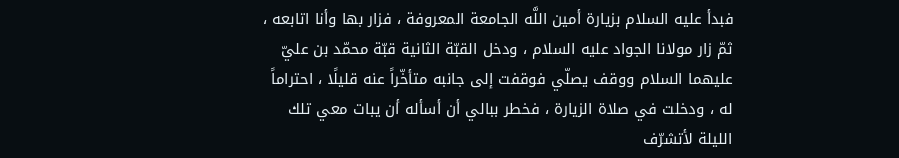فبدأ عليه السلام بزيارة أمين اللَّه الجامعة المعروفة ، فزار بها وأنا اتابعه ، ثمّ زار مولانا الجواد عليه السلام ، ودخل القبّة الثانية قبّة محمّد بن عليّ عليهما السلام ووقف يصلّي فوقفت إلى جانبه متأخّراً عنه قليلًا ، احتراماً له ، ودخلت في صلاة الزيارة ، فخطر ببالي أن أسأله أن يبات معي تلك الليلة لأتشرّف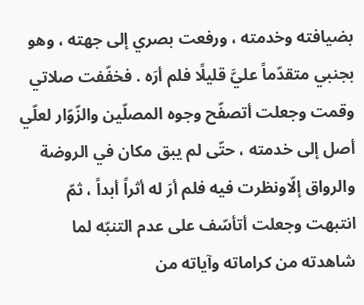بضيافته وخدمته ، ورفعت بصري إلى جهته ، وهو بجنبي متقدّماً عليَّ قليلًا فلم أرَه . فخفّفت صلاتي وقمت وجعلت أتصفّح وجوه المصلّين والزّوّار لعلّي أصل إلى خدمته ، حتّى لم يبق مكان في الروضة والرواق إلّاونظرت فيه فلم أرَ له أثراً أبداً ، ثمّ انتبهت وجعلت أتأسّف على عدم التنبّه لما شاهدته من كراماته وآياته من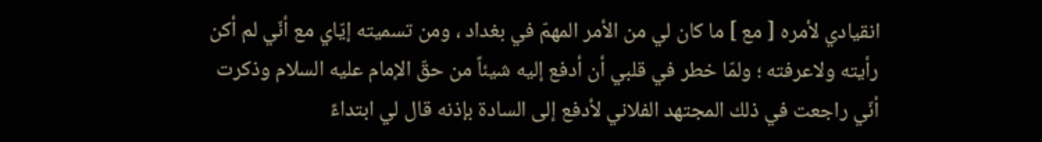انقيادي لأمره [ مع ] ما كان لي من الأمر المهمّ في بغداد ، ومن تسميته إيّاي مع أنّي لم أكن رأيته ولاعرفته ؛ ولمّا خطر في قلبي أن أدفع إليه شيئاً من حقّ الإمام عليه السلام وذكرت أنّي راجعت في ذلك المجتهد الفلاني لأدفع إلى السادة بإذنه قال لي ابتداءً